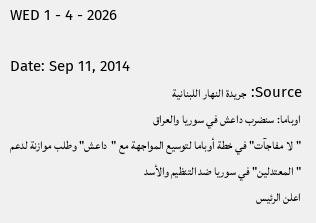WED 1 - 4 - 2026

Date: Sep 11, 2014
Source: جريدة النهار اللبنانية
اوباما: سنضرب داعش في سوريا والعراق
"لا مفاجآت" في خطة أوباما لتوسيع المواجهة مع "داعش" وطلب موازنة لدعم "المعتدلين" في سوريا ضد التنظيم والأسد
اعلن الرئيس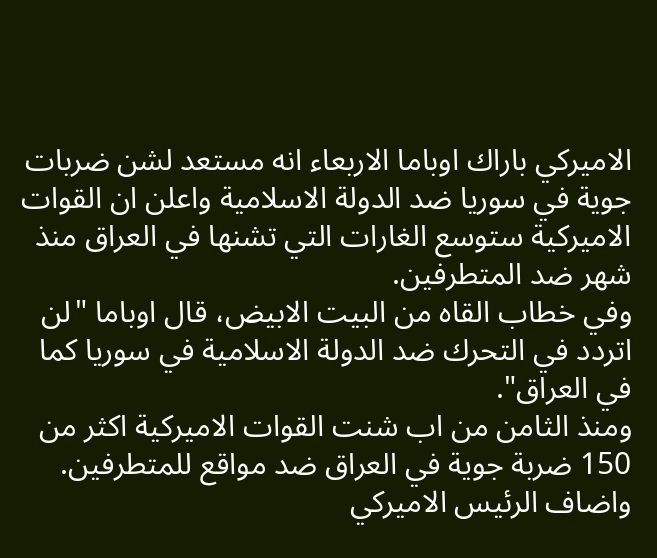الاميركي باراك اوباما الاربعاء انه مستعد لشن ضربات جوية في سوريا ضد الدولة الاسلامية واعلن ان القوات الاميركية ستوسع الغارات التي تشنها في العراق منذ شهر ضد المتطرفين.
وفي خطاب القاه من البيت الابيض، قال اوباما "لن اتردد في التحرك ضد الدولة الاسلامية في سوريا كما في العراق".
ومنذ الثامن من اب شنت القوات الاميركية اكثر من 150 ضربة جوية في العراق ضد مواقع للمتطرفين.
واضاف الرئيس الاميركي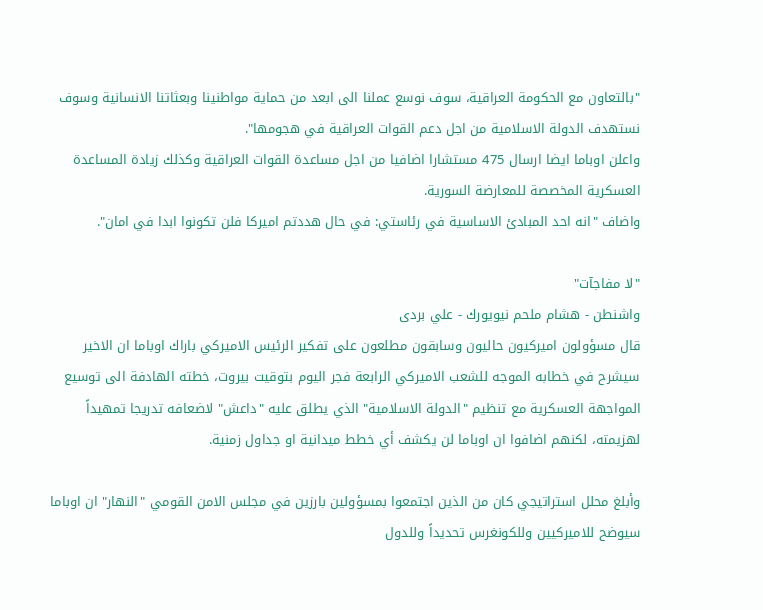"بالتعاون مع الحكومة العراقية، سوف نوسع عملنا الى ابعد من حماية مواطنينا وبعثاتنا الانسانية وسوف نستهدف الدولة الاسلامية من اجل دعم القوات العراقية في هجومها".
واعلن اوباما ايضا ارسال 475 مستشارا اضافيا من اجل مساعدة القوات العراقية وكذلك زيادة المساعدة العسكرية المخصصة للمعارضة السورية.
واضاف "انه احد المبادئ الاساسية في رئاستي: في حال هددتم اميركا فلن تكونوا ابدا في امان".

"لا مفاجآت"
واشنطن - هشام ملحم نيويورك - علي بردى
قال مسؤولون اميركيون حاليون وسابقون مطلعون على تفكير الرئيس الاميركي باراك اوباما ان الاخير سيشرح في خطابه الموجه للشعب الاميركي الرابعة فجر اليوم بتوقيت بيروت، خطته الهادفة الى توسيع المواجهة العسكرية مع تنظيم "الدولة الاسلامية" الذي يطلق عليه "داعش" لاضعافه تدريجا تمهيداً لهزيمته، لكنهم اضافوا ان اوباما لن يكشف أي خطط ميدانية او جداول زمنية.

وأبلغ محلل استراتيجي كان من الذين اجتمعوا بمسؤولين بارزين في مجلس الامن القومي "النهار" ان اوباما سيوضح للاميركيين وللكونغرس تحديداً وللدول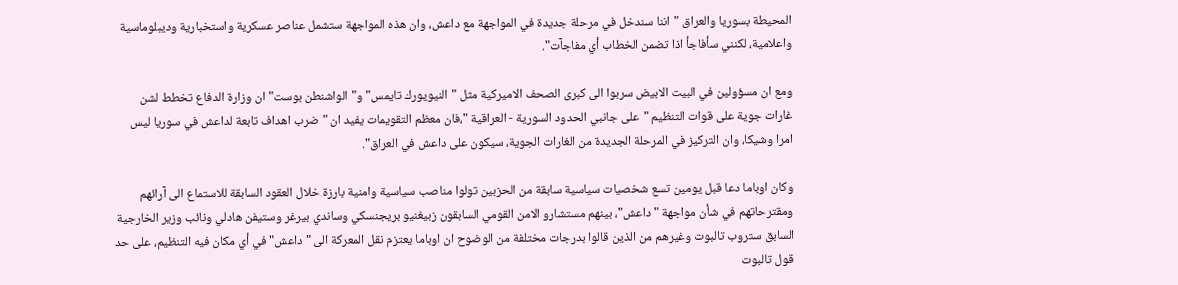المحيطة بسوريا والعراق "اننا سندخل في مرحلة جديدة في المواجهة مع داعش، وان هذه المواجهة ستشمل عناصر عسكرية واستخبارية وديبلوماسية واعلامية، لكنني سأفاجأ اذا تضمن الخطاب أي مفاجآت".

ومع ان مسؤولين في البيت الابيض سربوا الى كبرى الصحف الاميركية مثل "النيويورك تايمس" و"الواشنطن بوست" ان وزارة الدفاع تخطط لشن غارات جوية على قوات التنظيم "على جانبي الحدود السورية - العراقية "،فان معظم التقويمات يفيد ان "ضرب اهداف تابعة لداعش في سوريا ليس امرا وشيكا، وان التركيز في المرحلة الجديدة من الغارات الجوية، سيكون على داعش في العراق".

وكان اوباما دعا قبل يومين تسع شخصيات سياسية سابقة من الحزبين تولوا مناصب سياسية وامنية بارزة خلال العقود السابقة للاستماع الى آرائهم ومقترحاتهم في شأن مواجهة "داعش"، بينهم مستشارو الامن القومي السابقون زبيغنيو بريجنسكي وساندي بيرغر وستيفن هادلي ونائب وزير الخارجية السابق ستروب تالبوت وغيرهم من الذين قالوا بدرجات مختلفة من الوضوح ان اوباما يعتزم نقل المعركة الى "داعش" في أي مكان فيه التنظيم، على حد قول تالبوت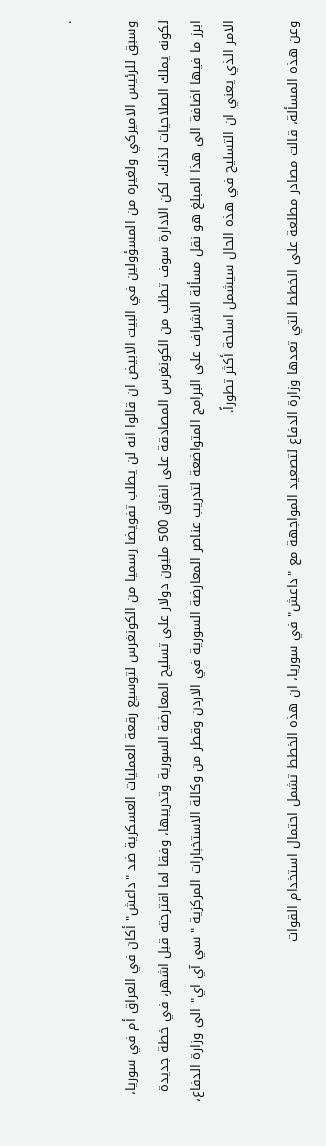.

وسبق للرئيس الاميركي ولغيره من المسؤولين في البيت الابيض ان قالوا انه لن يطلب تفويضا رسميا من الكونغرس لتوسيع رقعة العمليات العسكرية ضد "داعش" أكان في العراق أم في سوريا، لكونه يملك الصلاحيات لذلك، لكن الادارة سوف تطلب من الكونغرس المصادقة على انفاق 500 مليون دولار على تسليح المعارضة السورية وتدريبها، وفقا لما اقترحته قبل اشهر، في خطة جديدة ابرز ما فيها اضافة الى هذا المبلغ هو نقل مسألة الاشراف على البرامج المتواضعة لتدريب عناصر المعارضة السورية في الاردن وقطر من وكالة الاستخبارات المركزية "سي آي اي" الى وزارة الدفاع، الامر الذي يعني ان التسليح في هذه الحال سيشمل اسلحة أكثر تطوراً.

وعن هذه المسألة، قالت مصادر مطلعة على الخطط التي تعدها وزارة الدفاع لتصعيد المواجهة مع "داعش" في سوريا، ان هذه الخطط تشمل احتمال استخدام القوات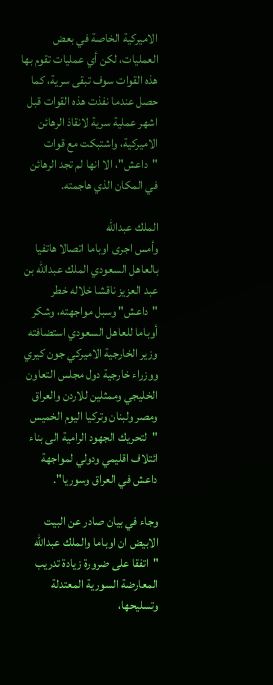الاميركية الخاصة في بعض العمليات، لكن أي عمليات تقوم بها هذه القوات سوف تبقى سرية، كما حصل عندما نفذت هذه القوات قبل اشهر عملية سرية لانقاذ الرهائن الاميركية، واشتبكت مع قوات "داعش"، الا انها لم تجد الرهائن في المكان الذي هاجمته.

الملك عبدالله
وأمس اجرى اوباما اتصالا هاتفيا بالعاهل السعودي الملك عبدالله بن عبد العزيز ناقشا خلاله خطر "داعش" وسبل مواجهته، وشكر أوباما للعاهل السعودي استضافته وزير الخارجية الاميركي جون كيري ووزراء خارجية دول مجلس التعاون الخليجي وممثلين للاردن والعراق ومصر ولبنان وتركيا اليوم الخميس "لتحريك الجهود الرامية الى بناء ائتلاف اقليمي ودولي لمواجهة داعش في العراق وسوريا".

وجاء في بيان صادر عن البيت الابيض ان اوباما والملك عبدالله "اتفقا على ضرورة زيادة تدريب المعارضة السورية المعتدلة وتسليحها،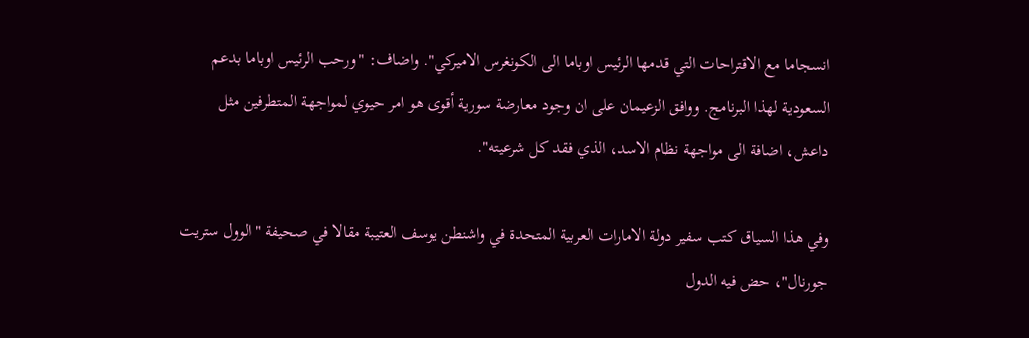انسجاما مع الاقتراحات التي قدمها الرئيس اوباما الى الكونغرس الاميركي". واضاف: "ورحب الرئيس اوباما بدعم السعودية لهذا البرنامج. ووافق الزعيمان على ان وجود معارضة سورية أقوى هو امر حيوي لمواجهة المتطرفين مثل داعش، اضافة الى مواجهة نظام الاسد، الذي فقد كل شرعيته".

وفي هذا السياق كتب سفير دولة الامارات العربية المتحدة في واشنطن يوسف العتيبة مقالا في صحيفة "الوول ستريت جورنال"، حض فيه الدول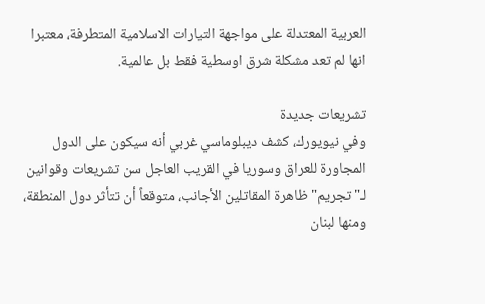العربية المعتدلة على مواجهة التيارات الاسلامية المتطرفة، معتبرا انها لم تعد مشكلة شرق اوسطية فقط بل عالمية.

تشريعات جديدة
وفي نيويورك، كشف ديبلوماسي غربي أنه سيكون على الدول المجاورة للعراق وسوريا في القريب العاجل سن تشريعات وقوانين لـ"تجريم" ظاهرة المقاتلين الأجانب، متوقعاً أن تتأثر دول المنطقة، ومنها لبنان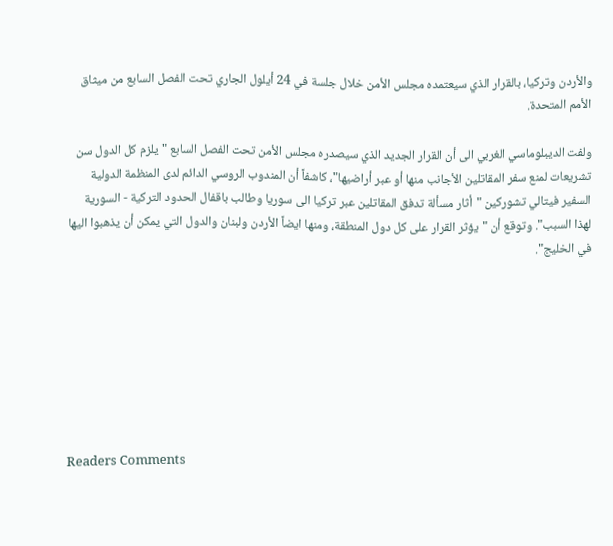والأردن وتركيا، بالقرار الذي سيعتمده مجلس الأمن خلال جلسة في 24 أيلول الجاري تحت الفصل السابع من ميثاق الأمم المتحدة.

ولفت الديبلوماسي الغربي الى أن القرار الجديد الذي سيصدره مجلس الأمن تحت الفصل السابع "يلزم كل الدول سن تشريعات لمنع سفر المقاتلين الأجانب منها أو عبر أراضيها"، كاشفاً أن المندوب الروسي الدائم لدى المنظمة الدولية السفير فيتالي تشوركين "أثار مسألة تدفق المقاتلين عبر تركيا الى سوريا وطالب باقفال الحدود التركية - السورية لهذا السبب". وتوقع أن "يؤثر القرار على كل دول المنطقة، ومنها ايضاً الأردن ولبنان والدول التي يمكن أن يذهبوا اليها في الخليج".








Readers Comments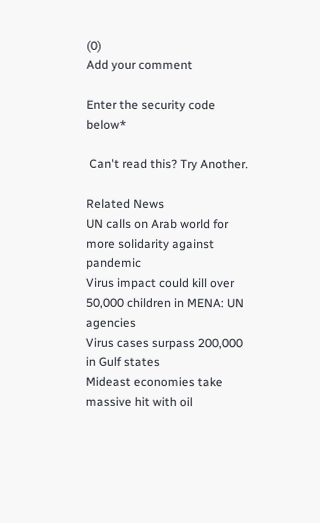(0)
Add your comment

Enter the security code below*

 Can't read this? Try Another.

Related News
UN calls on Arab world for more solidarity against pandemic
Virus impact could kill over 50,000 children in MENA: UN agencies
Virus cases surpass 200,000 in Gulf states
Mideast economies take massive hit with oil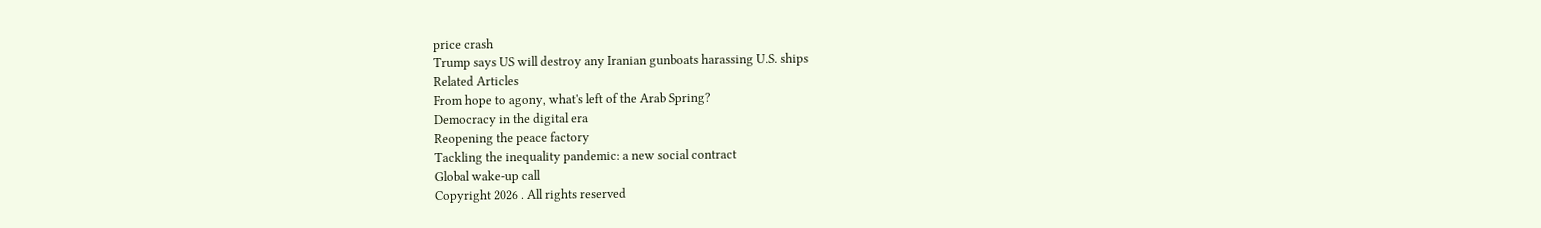price crash
Trump says US will destroy any Iranian gunboats harassing U.S. ships
Related Articles
From hope to agony, what's left of the Arab Spring?
Democracy in the digital era
Reopening the peace factory
Tackling the inequality pandemic: a new social contract
Global wake-up call
Copyright 2026 . All rights reserved